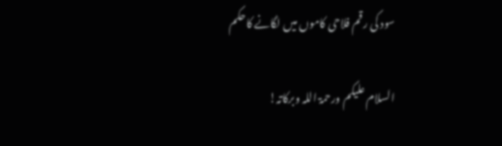سود کی رقم فلاحی کاموں میں لگانے کاحکم

السلام علیکم ورحمۃ اللہ وبرکاتہ!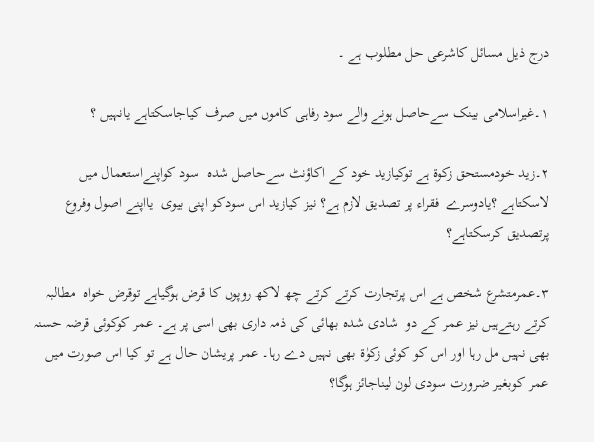درج ذیل مسائل کاشرعی حل مطلوب ہے ۔

۱۔غیراسلامی بینک سےحاصل ہونے والے سود رفاہی کاموں میں صرف کیاجاسکتاہے یانہیں ؟

۲۔زید خودمستحق زکوۃ ہے توکیازید خود کے اکاؤنٹ سےحاصل شدہ  سود کواپنےاستعمال میں لاسکتاہے ؟یادوسرے  فقراء پر تصدیق لازم ہے؟ نیز کیازید اس سودکو اپنی بیوی  یااپنے اصول وفروع پرتصدیق کرسکتاہے؟

۳۔عمرمتشرع شخص ہے اس پرتجارت کرتے کرتے چھ لاکھ روپوں کا قرض ہوگیاہے توقرض خواہ  مطالبہ کرتے رہتےہیں نیز عمر کے دو  شادی شدہ بھائی کی ذمہ داری بھی اسی پر ہے۔ عمر کوکوئی قرضہ حسنہ بھی نہیں مل رہا اور اس کو کوئی زکوٰۃ بھی نہیں دے رہا۔ عمر پریشان حال ہے تو کیا اس صورت میں عمر کوبغیر ضرورت سودی لون لیناجائز ہوگا؟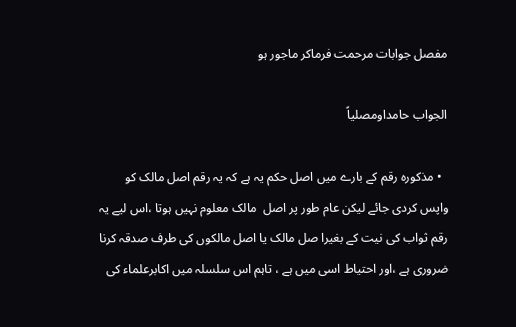مفصل جوابات مرحمت فرماکر ماجور ہو

الجواب حامداومصلیاً

  • مذکورہ رقم کے بارے میں اصل حکم یہ ہے کہ یہ رقم اصل مالک کو واپس کردی جائے لیکن عام طور پر اصل  مالک معلوم نہیں ہوتا ،اس لیے یہ رقم ثواب کی نیت کے بغیرا صل مالک یا اصل مالکوں کی طرف صدقہ کرنا ضروری ہے ،اور احتیاط اسی میں ہے ، تاہم اس سلسلہ میں اکابرعلماء کی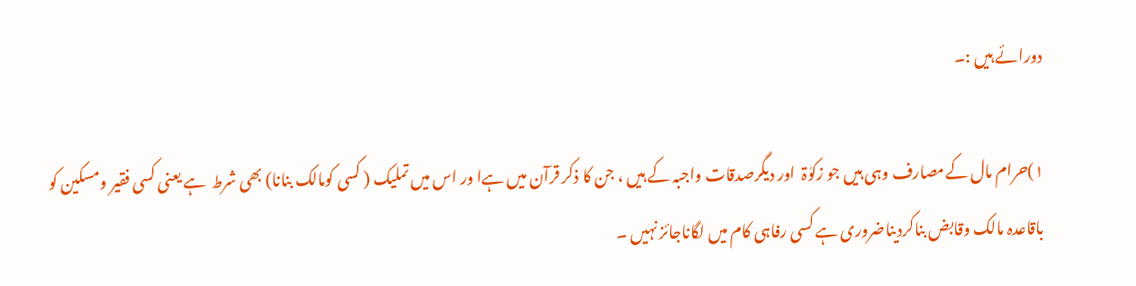دورائے ہیں :۔

۱)حرام مال کےمصارف وہی ہیں جو زکوٰۃ  اور دیگرصدقات واجبہ کے ہیں ، جن کا ذکر قرآن میں ہےا ور اس میں تملیک ( کسی کومالک بنانا) بھی شرط  ہے یعنی کسی فقیر ومسکین کو باقاعدہ مالک وقابض بناکردیناضروری ہے کسی رفاہی کام میں لگاناجائز نہیں ۔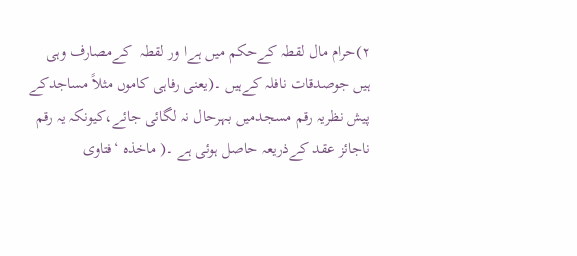۲)حرام مال لقطہ کےحکم میں ہےا ور لقطہ  کےمصارف وہی ہیں جوصدقات نافلہ کےہیں ۔(یعنی رفاہی کاموں مثلاً مساجدکے پیش نظریہ رقم مسجدمیں بہرحال نہ لگائی جائے،کیونکہ یہ رقم ناجائز عقد کےذریعہ حاصل ہوئی ہے ۔( ماخذہ ‘فتاوی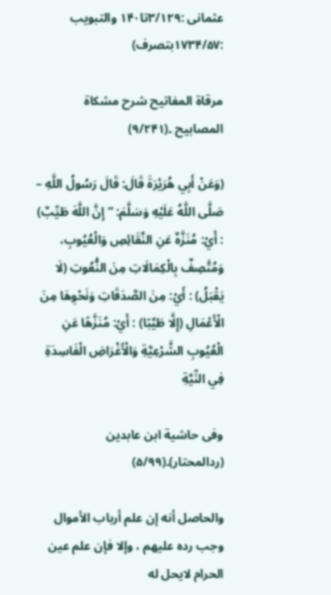عثمانی :۳/۱۲۹تا۱۴۰ والتبویب :۱۷۳۴/۵۷بتصرف)

مرقاۃ المفاتیح شرح مشکاۃ المصابیح ۔(۹/۲۴۱)

(وَعَنْ أَبِي هُرَيْرَةَ قَالَ: قَالَ رَسُولُ اللَّهِ – صَلَّى اللَّهُ عَلَيْهِ وَسَلَّمَ: ” إِنَّ اللَّهَ طَيِّبٌ) : أَيْ: مُنَزَّهٌ عَنِ النَّقَائِصِ وَالْعُيُوبِ، وَمُتَّصِفٌ بِالْكِمَالَاتِ مِنَ النُّعُوتِ (لَا يَقْبَلُ) : أَيْ: مِنَ الصَّدَقَاتِ وَنَحْوِهَا مِنَ الْأَعْمَالِ (إِلَّا طَيَّبًا) : أَيْ: مُنَزَّهًا عَنِ الْعُيُوبِ الشَّرْعِيَّةِ وَالْأَغْرَاضِ الْفَاسِدَةِ فِي النِّيَّةِ

وفی حاشیة ابن عابدین (ردالمحتار)۔(۵/۹۹)

والحاصل أنه إن علم أرباب الأموال وجب ردہ علیھم ، وإلا فإن علم عین الحرام لایحل له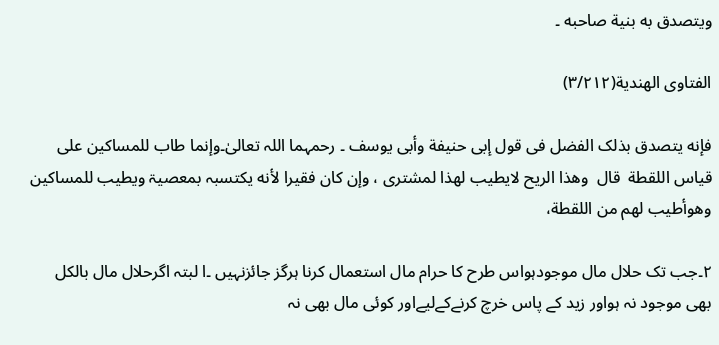ویتصدق به بنیة صاحبه ۔

الفتاوی الھندیة(۳/۲۱۲)

فإنه یتصدق بذلک الفضل فی قول إبی حنیفة وأبی یوسف ۔ رحمہما اللہ تعالیٰ۔وإنما طاب للمساکین علی قیاس اللقطة  قال  وھذا الریح لایطیب لھذا لمشتری ، وإن کان فقیرا لأنه یکتسبہ بمعصیۃ ویطیب للمساکین وھوأطیب لھم من اللقطة،

۲۔جب تک حلال مال موجودہواس طرح کا حرام مال استعمال کرنا ہرگز جائزنہیں ۔ا لبتہ اگرحلال مال بالکل بھی موجود نہ ہواور زید کے پاس خرچ کرنےکےلیےاور کوئی مال بھی نہ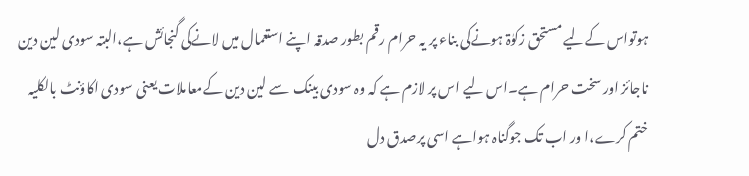ہوتواس کےلیے مستحق زکوٰۃ ہونےکی بناء پر یہ حرام رقم بطور صدقہ اپنے استعمال میں لانےکی گنجائش ہے،البتہ سودی لین دین ناجائز اور سخت حرام ہے۔اس لیے اس پر لازم ہے کہ وہ سودی بینک  سے لین دین کےمعاملات یعنی سودی اکاؤنٹ بالکلیہ ختم کرے،ا ور اب تک جوگناہ ہواہے اسی پرصدق دل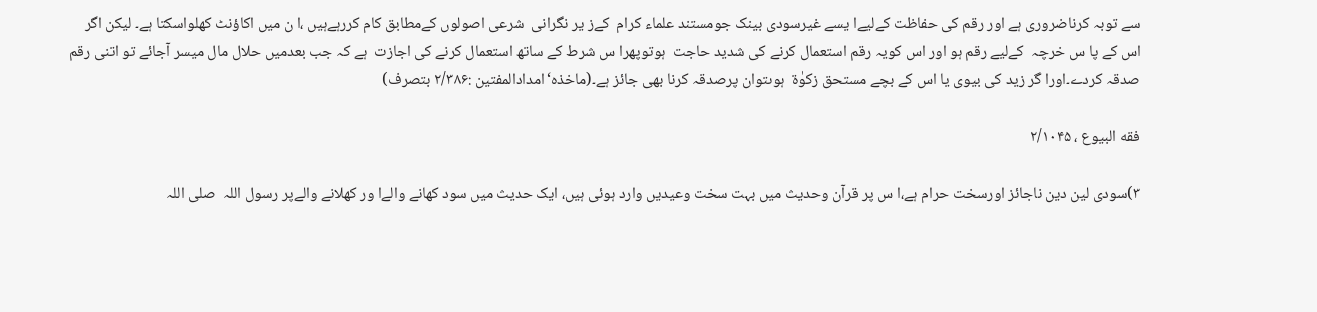سے توبہ کرناضروری ہے اور رقم کی حفاظت کےلیےا یسے غیرسودی بینک جومستند علماء کرام  کےز یر نگرانی  شرعی اصولوں کےمطابق کام کررہےہیں ،ا ن میں اکاؤنٹ کھلواسکتا ہے۔ لیکن اگر اس کے پا س خرچہ  کےلیے رقم ہو اور اس کویہ رقم استعمال کرنے کی شدید حاجت  ہوتوپھرا س شرط کے ساتھ استعمال کرنے کی اجازت  ہے کہ جب بعدمیں حلال مال میسر آجائے تو اتنی رقم صدقہ کردے۔اورا گر زید کی بیوی یا اس کے بچے مستحق زکوٰۃ  ہوںتوان پرصدقہ کرنا بھی جائز ہے۔(ماخذہ‘امدادالمفتین :۲/۳۸۶ بتصرف)

فقه البیوع ، ۲/۱۰۴۵

۳)سودی لین دین ناجائز اورسخت حرام ہے،ا س پر قرآن وحدیث میں بہت سخت وعیدیں وارد ہوئی ہیں، ایک حدیث میں سود کھانے والےا ور کھلانے والےپر رسول اللہ  صلی اللہ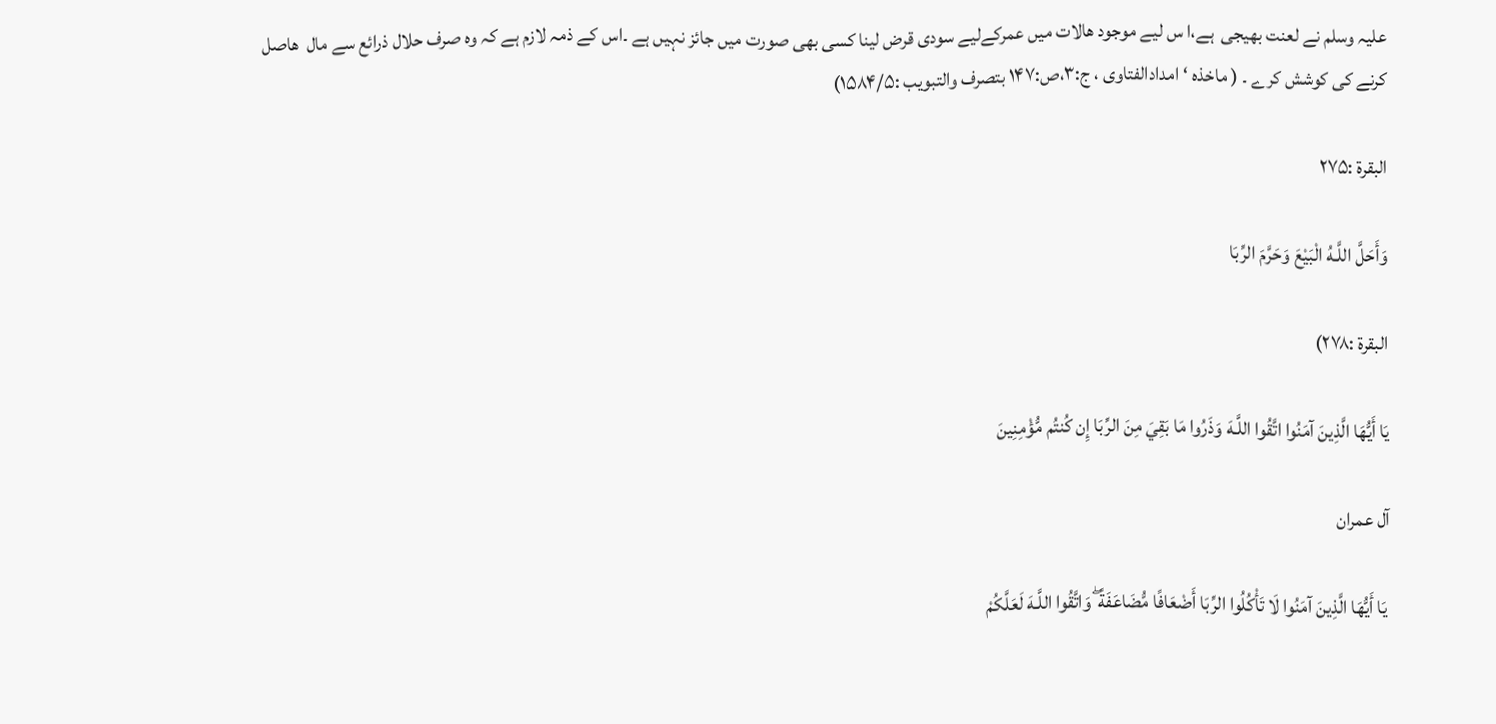علیہ وسلم نے لعنت بھیجی  ہے،ا س لیے موجود ھالات میں عمرکےلیے سودی قرض لینا کسی بھی صورت میں جائز نہیں ہے ۔اس کے ذمہ لازم ہے کہ وہ صرف حلال ذرائع سے مال  ھاصل کرنے کی کوشش کرے ۔ ( ماخذہ ‘امدادالفتاوی ، ج:۳،ص:۱۴۷ بتصرف والتبویب :۱۵۸۴/۵)

البقرۃ :۲۷۵

وَأَحَلَّ اللَّـهُ الْبَيْعَ وَحَرَّمَ الرِّبَا

البقرۃ :۲۷۸)

يَا أَيُّهَا الَّذِينَ آمَنُوا اتَّقُوا اللَّـهَ وَذَرُوا مَا بَقِيَ مِنَ الرِّبَا إِن كُنتُم مُّؤْمِنِينَ

آل عمران

 يَا أَيُّهَا الَّذِينَ آمَنُوا لَا تَأْكُلُوا الرِّبَا أَضْعَافًا مُّضَاعَفَةً ۖ وَاتَّقُوا اللَّـهَ لَعَلَّكُمْ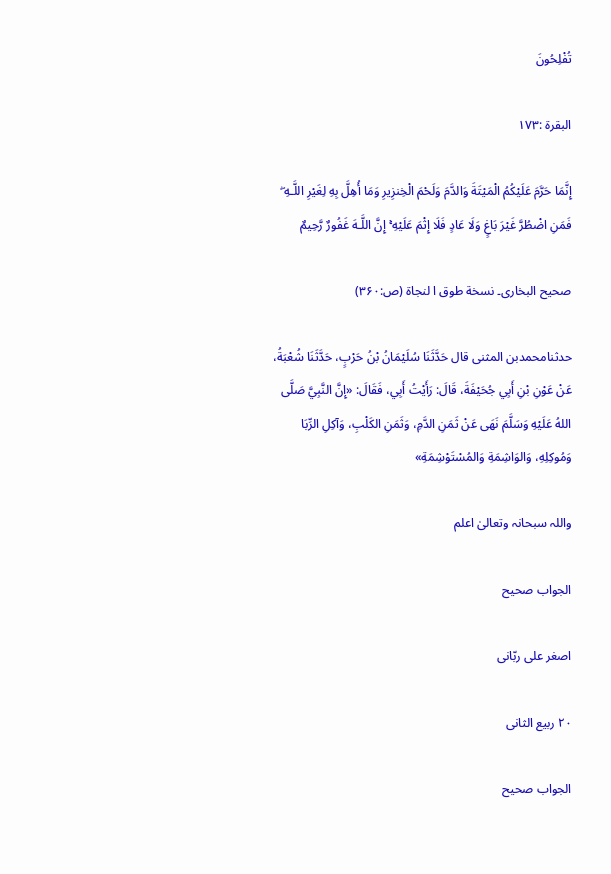تُفْلِحُونَ

البقرۃ :۱۷۳

إِنَّمَا حَرَّمَ عَلَيْكُمُ الْمَيْتَةَ وَالدَّمَ وَلَحْمَ الْخِنزِيرِ وَمَا أُهِلَّ بِهِ لِغَيْرِ اللَّـهِ ۖ فَمَنِ اضْطُرَّ غَيْرَ بَاغٍ وَلَا عَادٍ فَلَا إِثْمَ عَلَيْهِ ۚ إِنَّ اللَّـهَ غَفُورٌ رَّحِيمٌ

صحیح البخاری۔ نسخة طوق ا لنجاۃ (ص:۳۶۰)

حدثنامحمدبن المثنی قال حَدَّثَنَا سُلَيْمَانُ بْنُ حَرْبٍ، حَدَّثَنَا شُعْبَةُ، عَنْ عَوْنِ بْنِ أَبِي جُحَيْفَةَ، قَالَ: رَأَيْتُ أَبِي، فَقَالَ: «إِنَّ النَّبِيَّ صَلَّى اللهُ عَلَيْهِ وَسَلَّمَ نَهَى عَنْ ثَمَنِ الدَّمِ، وَثَمَنِ الكَلْبِ، وَآكِلِ الرِّبَا وَمُوكِلِهِ، وَالوَاشِمَةِ وَالمُسْتَوْشِمَةِ»

واللہ سبحانہ وتعالیٰ اعلم

الجواب صحیح

اصغر علی ربّانی

۲۰ ربیع الثانی

الجواب صحیح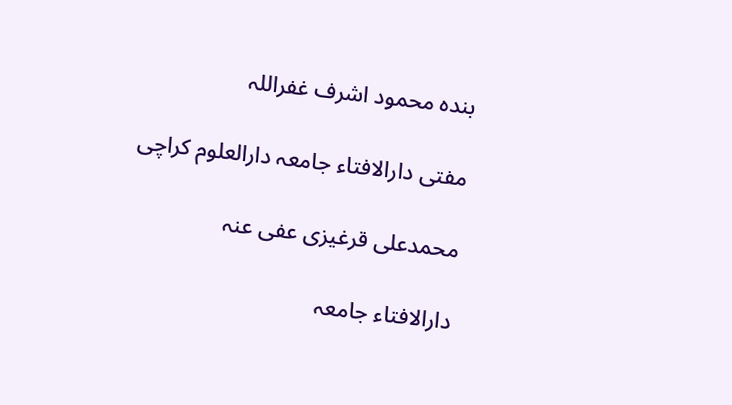بندہ محمود اشرف غفراللہ

مفتی دارالافتاء جامعہ دارالعلوم کراچی

محمدعلی قرغیزی عفی عنہ

دارالافتاء جامعہ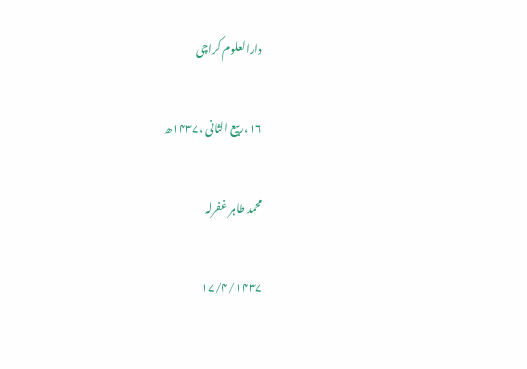دارالعلوم کراچی

۱۶،ربیع الثانی ،۱۴۳۷ھ

محمد طاہر غفرلہ

۱۷/۴/۱۴۳۷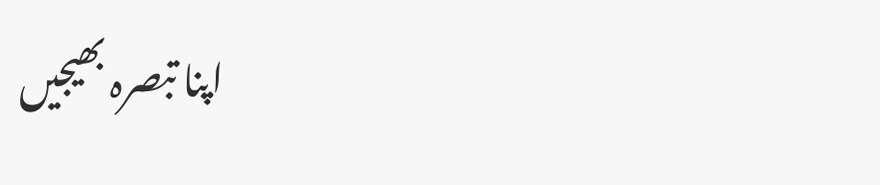اپنا تبصرہ بھیجیں